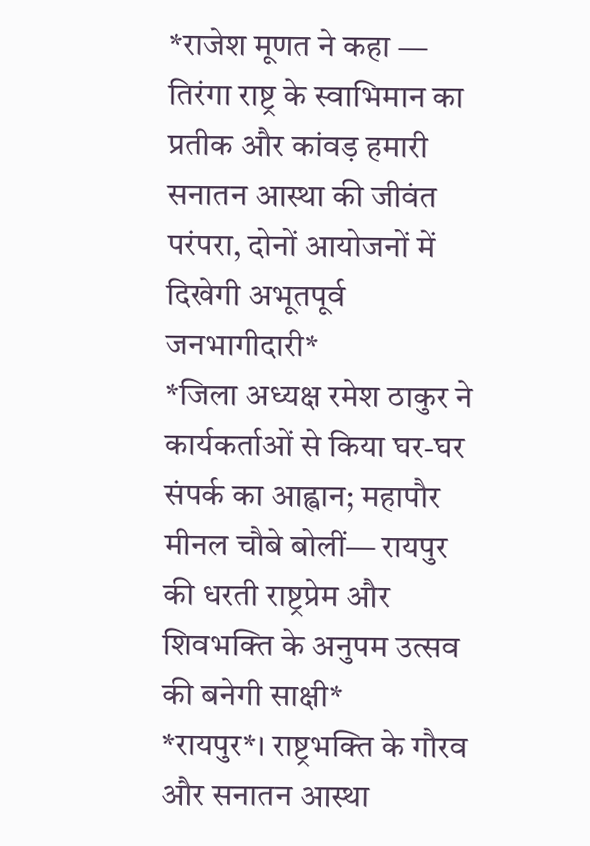*राजेश मूणत ने कहा — तिरंगा राष्ट्र के स्वाभिमान का प्रतीक और कांवड़ हमारी सनातन आस्था की जीवंत परंपरा, दोनों आयोजनों में दिखेगी अभूतपूर्व जनभागीदारी*
*जिला अध्यक्ष रमेश ठाकुर ने कार्यकर्ताओं से किया घर-घर संपर्क का आह्वान; महापौर मीनल चौबे बोलीं— रायपुर की धरती राष्ट्रप्रेम और शिवभक्ति के अनुपम उत्सव की बनेगी साक्षी*
*रायपुर*। राष्ट्रभक्ति के गौरव और सनातन आस्था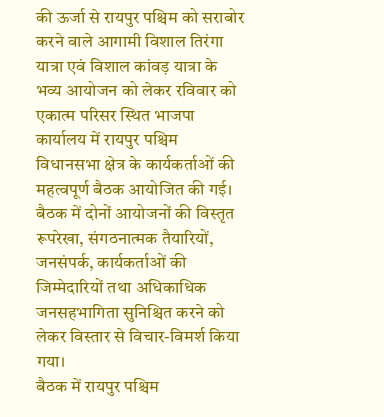की ऊर्जा से रायपुर पश्चिम को सराबोर करने वाले आगामी विशाल तिरंगा यात्रा एवं विशाल कांवड़ यात्रा के भव्य आयोजन को लेकर रविवार को एकात्म परिसर स्थित भाजपा कार्यालय में रायपुर पश्चिम विधानसभा क्षेत्र के कार्यकर्ताओं की महत्वपूर्ण बैठक आयोजित की गई।
बैठक में दोनों आयोजनों की विस्तृत रूपरेखा, संगठनात्मक तैयारियों, जनसंपर्क, कार्यकर्ताओं की जिम्मेदारियों तथा अधिकाधिक जनसहभागिता सुनिश्चित करने को लेकर विस्तार से विचार-विमर्श किया गया।
बैठक में रायपुर पश्चिम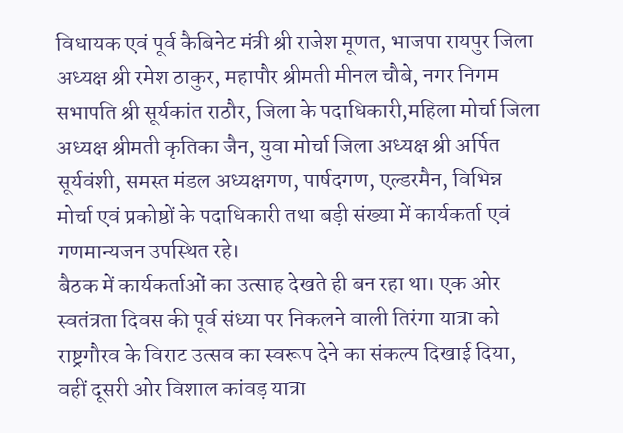विधायक एवं पूर्व कैबिनेट मंत्री श्री राजेश मूणत, भाजपा रायपुर जिला अध्यक्ष श्री रमेश ठाकुर, महापौर श्रीमती मीनल चौबे, नगर निगम सभापति श्री सूर्यकांत राठौर, जिला के पदाधिकारी,महिला मोर्चा जिला अध्यक्ष श्रीमती कृतिका जैन, युवा मोर्चा जिला अध्यक्ष श्री अर्पित सूर्यवंशी, समस्त मंडल अध्यक्षगण, पार्षदगण, एल्डरमैन, विभिन्न मोर्चा एवं प्रकोष्ठों के पदाधिकारी तथा बड़ी संख्या में कार्यकर्ता एवं गणमान्यजन उपस्थित रहे।
बैठक में कार्यकर्ताओं का उत्साह देखते ही बन रहा था। एक ओर स्वतंत्रता दिवस की पूर्व संध्या पर निकलने वाली तिरंगा यात्रा को राष्ट्रगौरव के विराट उत्सव का स्वरूप देने का संकल्प दिखाई दिया, वहीं दूसरी ओर विशाल कांवड़ यात्रा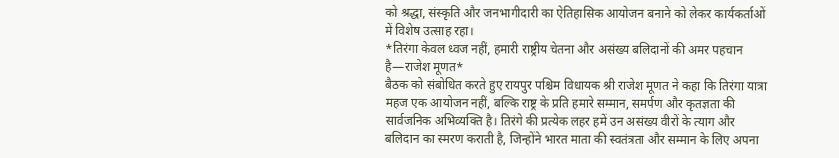को श्रद्धा, संस्कृति और जनभागीदारी का ऐतिहासिक आयोजन बनाने को लेकर कार्यकर्ताओं में विशेष उत्साह रहा।
*तिरंगा केवल ध्वज नहीं, हमारी राष्ट्रीय चेतना और असंख्य बलिदानों की अमर पहचान है—राजेश मूणत*
बैठक को संबोधित करते हुए रायपुर पश्चिम विधायक श्री राजेश मूणत ने कहा कि तिरंगा यात्रा महज एक आयोजन नहीं, बल्कि राष्ट्र के प्रति हमारे सम्मान, समर्पण और कृतज्ञता की सार्वजनिक अभिव्यक्ति है। तिरंगे की प्रत्येक लहर हमें उन असंख्य वीरों के त्याग और बलिदान का स्मरण कराती है, जिन्होंने भारत माता की स्वतंत्रता और सम्मान के लिए अपना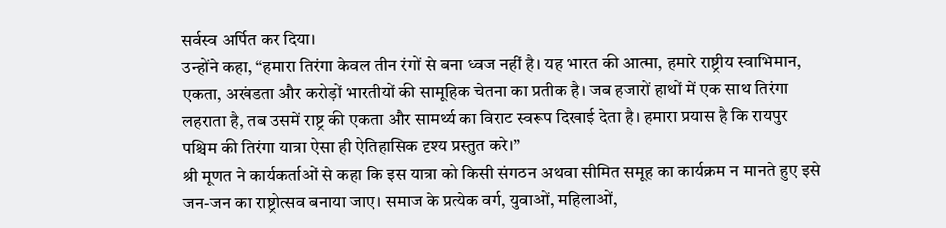सर्वस्व अर्पित कर दिया।
उन्होंने कहा, “हमारा तिरंगा केवल तीन रंगों से बना ध्वज नहीं है। यह भारत की आत्मा, हमारे राष्ट्रीय स्वाभिमान, एकता, अखंडता और करोड़ों भारतीयों की सामूहिक चेतना का प्रतीक है। जब हजारों हाथों में एक साथ तिरंगा लहराता है, तब उसमें राष्ट्र की एकता और सामर्थ्य का विराट स्वरूप दिखाई देता है। हमारा प्रयास है कि रायपुर पश्चिम की तिरंगा यात्रा ऐसा ही ऐतिहासिक दृश्य प्रस्तुत करे।”
श्री मूणत ने कार्यकर्ताओं से कहा कि इस यात्रा को किसी संगठन अथवा सीमित समूह का कार्यक्रम न मानते हुए इसे जन-जन का राष्ट्रोत्सव बनाया जाए। समाज के प्रत्येक वर्ग, युवाओं, महिलाओं,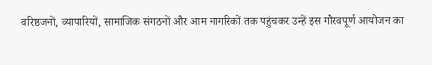वरिष्ठजनों, व्यापारियों, सामाजिक संगठनों और आम नागरिकों तक पहुंचकर उन्हें इस गौरवपूर्ण आयोजन का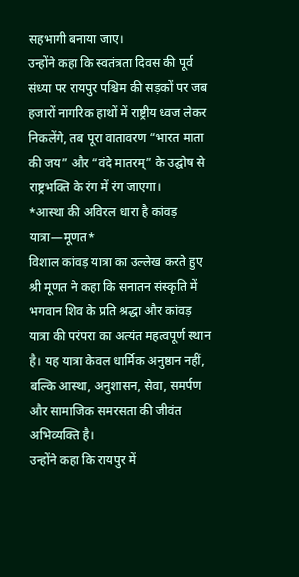सहभागी बनाया जाए।
उन्होंने कहा कि स्वतंत्रता दिवस की पूर्व संध्या पर रायपुर पश्चिम की सड़कों पर जब हजारों नागरिक हाथों में राष्ट्रीय ध्वज लेकर निकलेंगे, तब पूरा वातावरण “भारत माता की जय” और “वंदे मातरम्” के उद्घोष से राष्ट्रभक्ति के रंग में रंग जाएगा।
*आस्था की अविरल धारा है कांवड़ यात्रा—मूणत*
विशाल कांवड़ यात्रा का उल्लेख करते हुए श्री मूणत ने कहा कि सनातन संस्कृति में भगवान शिव के प्रति श्रद्धा और कांवड़ यात्रा की परंपरा का अत्यंत महत्वपूर्ण स्थान है। यह यात्रा केवल धार्मिक अनुष्ठान नहीं, बल्कि आस्था, अनुशासन, सेवा, समर्पण और सामाजिक समरसता की जीवंत अभिव्यक्ति है।
उन्होंने कहा कि रायपुर में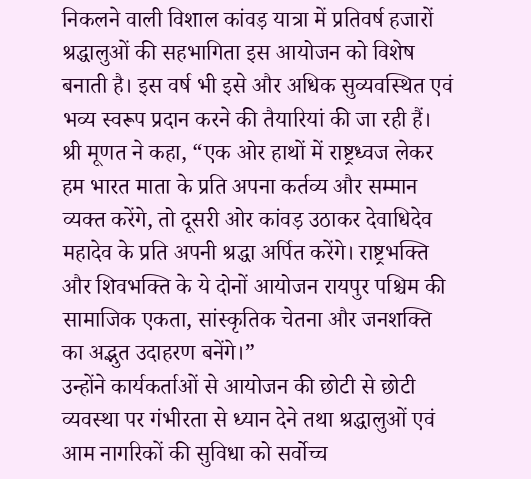निकलने वाली विशाल कांवड़ यात्रा में प्रतिवर्ष हजारों श्रद्धालुओं की सहभागिता इस आयोजन को विशेष बनाती है। इस वर्ष भी इसे और अधिक सुव्यवस्थित एवं भव्य स्वरूप प्रदान करने की तैयारियां की जा रही हैं।
श्री मूणत ने कहा, “एक ओर हाथों में राष्ट्रध्वज लेकर हम भारत माता के प्रति अपना कर्तव्य और सम्मान व्यक्त करेंगे, तो दूसरी ओर कांवड़ उठाकर देवाधिदेव महादेव के प्रति अपनी श्रद्धा अर्पित करेंगे। राष्ट्रभक्ति और शिवभक्ति के ये दोनों आयोजन रायपुर पश्चिम की सामाजिक एकता, सांस्कृतिक चेतना और जनशक्ति का अद्भुत उदाहरण बनेंगे।”
उन्होंने कार्यकर्ताओं से आयोजन की छोटी से छोटी व्यवस्था पर गंभीरता से ध्यान देने तथा श्रद्धालुओं एवं आम नागरिकों की सुविधा को सर्वोच्च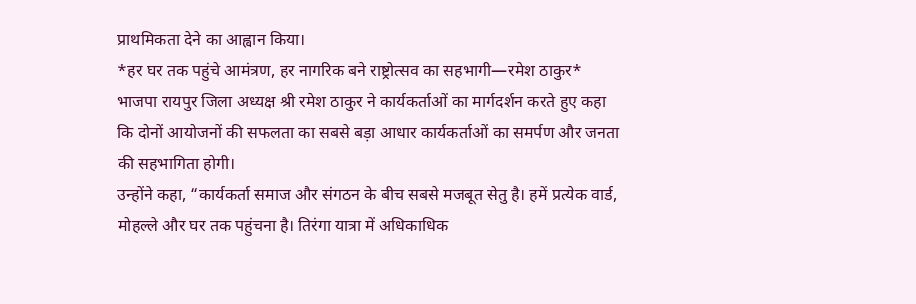प्राथमिकता देने का आह्वान किया।
*हर घर तक पहुंचे आमंत्रण, हर नागरिक बने राष्ट्रोत्सव का सहभागी—रमेश ठाकुर*
भाजपा रायपुर जिला अध्यक्ष श्री रमेश ठाकुर ने कार्यकर्ताओं का मार्गदर्शन करते हुए कहा कि दोनों आयोजनों की सफलता का सबसे बड़ा आधार कार्यकर्ताओं का समर्पण और जनता की सहभागिता होगी।
उन्होंने कहा, “कार्यकर्ता समाज और संगठन के बीच सबसे मजबूत सेतु है। हमें प्रत्येक वार्ड, मोहल्ले और घर तक पहुंचना है। तिरंगा यात्रा में अधिकाधिक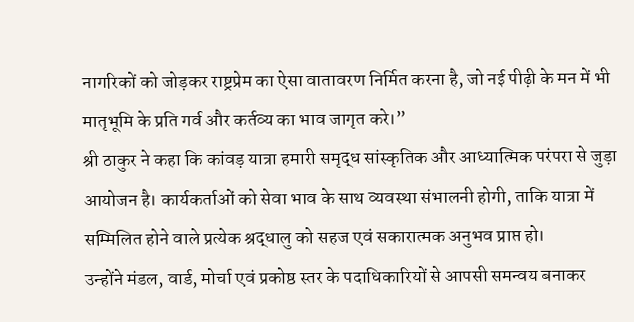नागरिकों को जोड़कर राष्ट्रप्रेम का ऐसा वातावरण निर्मित करना है, जो नई पीढ़ी के मन में भी मातृभूमि के प्रति गर्व और कर्तव्य का भाव जागृत करे।”
श्री ठाकुर ने कहा कि कांवड़ यात्रा हमारी समृद्ध सांस्कृतिक और आध्यात्मिक परंपरा से जुड़ा आयोजन है। कार्यकर्ताओं को सेवा भाव के साथ व्यवस्था संभालनी होगी, ताकि यात्रा में सम्मिलित होने वाले प्रत्येक श्रद्धालु को सहज एवं सकारात्मक अनुभव प्राप्त हो।
उन्होंने मंडल, वार्ड, मोर्चा एवं प्रकोष्ठ स्तर के पदाधिकारियों से आपसी समन्वय बनाकर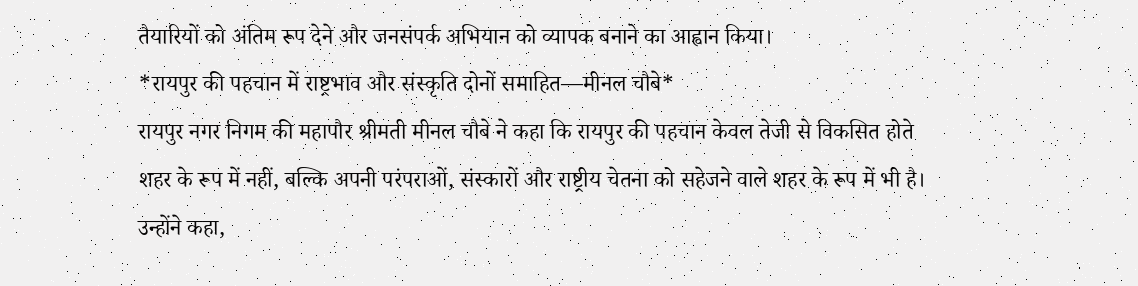तैयारियों को अंतिम रूप देने और जनसंपर्क अभियान को व्यापक बनाने का आह्वान किया।
*रायपुर की पहचान में राष्ट्रभाव और संस्कृति दोनों समाहित—मीनल चौबे*
रायपुर नगर निगम की महापौर श्रीमती मीनल चौबे ने कहा कि रायपुर की पहचान केवल तेजी से विकसित होते शहर के रूप में नहीं, बल्कि अपनी परंपराओं, संस्कारों और राष्ट्रीय चेतना को सहेजने वाले शहर के रूप में भी है।
उन्होंने कहा,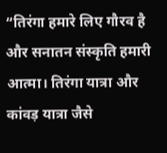“तिरंगा हमारे लिए गौरव है और सनातन संस्कृति हमारी आत्मा। तिरंगा यात्रा और कांवड़ यात्रा जैसे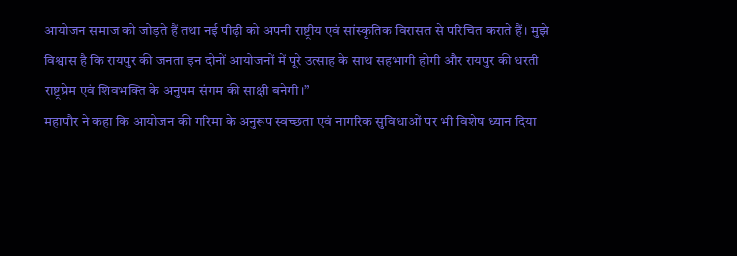आयोजन समाज को जोड़ते हैं तथा नई पीढ़ी को अपनी राष्ट्रीय एवं सांस्कृतिक विरासत से परिचित कराते हैं। मुझे विश्वास है कि रायपुर की जनता इन दोनों आयोजनों में पूरे उत्साह के साथ सहभागी होगी और रायपुर की धरती राष्ट्रप्रेम एवं शिवभक्ति के अनुपम संगम की साक्षी बनेगी।”
महापौर ने कहा कि आयोजन की गरिमा के अनुरूप स्वच्छता एवं नागरिक सुविधाओं पर भी विशेष ध्यान दिया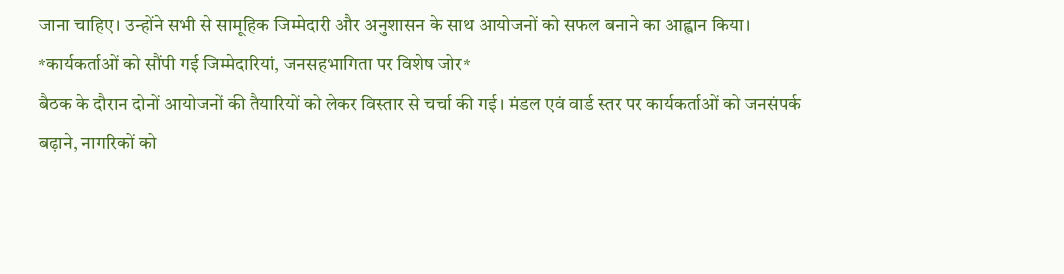जाना चाहिए। उन्होंने सभी से सामूहिक जिम्मेदारी और अनुशासन के साथ आयोजनों को सफल बनाने का आह्वान किया।
*कार्यकर्ताओं को सौंपी गई जिम्मेदारियां, जनसहभागिता पर विशेष जोर*
बैठक के दौरान दोनों आयोजनों की तैयारियों को लेकर विस्तार से चर्चा की गई। मंडल एवं वार्ड स्तर पर कार्यकर्ताओं को जनसंपर्क बढ़ाने, नागरिकों को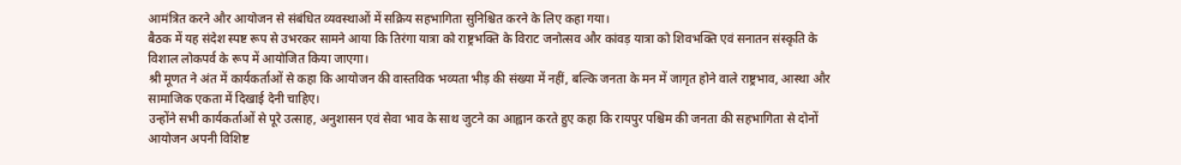आमंत्रित करने और आयोजन से संबंधित व्यवस्थाओं में सक्रिय सहभागिता सुनिश्चित करने के लिए कहा गया।
बैठक में यह संदेश स्पष्ट रूप से उभरकर सामने आया कि तिरंगा यात्रा को राष्ट्रभक्ति के विराट जनोत्सव और कांवड़ यात्रा को शिवभक्ति एवं सनातन संस्कृति के विशाल लोकपर्व के रूप में आयोजित किया जाएगा।
श्री मूणत ने अंत में कार्यकर्ताओं से कहा कि आयोजन की वास्तविक भव्यता भीड़ की संख्या में नहीं, बल्कि जनता के मन में जागृत होने वाले राष्ट्रभाव, आस्था और सामाजिक एकता में दिखाई देनी चाहिए।
उन्होंने सभी कार्यकर्ताओं से पूरे उत्साह, अनुशासन एवं सेवा भाव के साथ जुटने का आह्वान करते हुए कहा कि रायपुर पश्चिम की जनता की सहभागिता से दोनों आयोजन अपनी विशिष्ट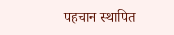पहचान स्थापित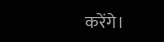करेंगे।